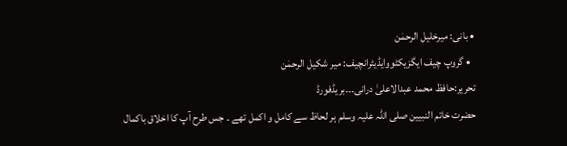• بانی: میرخلیل الرحمٰن
  • گروپ چیف ایگزیکٹووایڈیٹرانچیف: میر شکیل الرحمٰن
تحریر:حافظ محمد عبدالاعلیٰ درانی۔۔۔بریڈفورڈ
حضرت خاتم النبیین صلی اللہ علیہ وسلم ہر لحاظ سے کامل و اکمل تھے ۔ جس طرح آپ کا اخلاق باکمال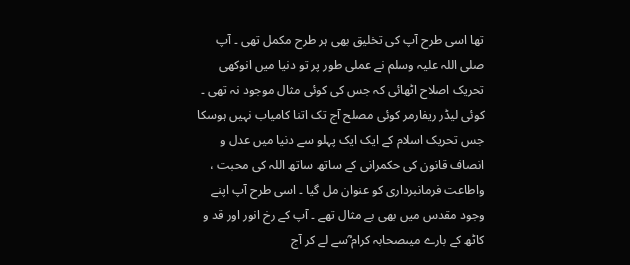تھا اسی طرح آپ کی تخلیق بھی ہر طرح مکمل تھی ۔ آپ صلی اللہ علیہ وسلم نے عملی طور پر تو دنیا میں انوکھی تحریک اصلاح اٹھائی کہ جس کی کوئی مثال موجود نہ تھی ۔ کوئی لیڈر ریفارمر کوئی مصلح آج تک اتنا کامیاب نہیں ہوسکا جس تحریک اسلام کے ایک ایک پہلو سے دنیا میں عدل و انصاف قانون کی حکمرانی کے ساتھ ساتھ اللہ کی محبت ، واطاعت فرمانبرداری کو عنوان مل گیا ۔ اسی طرح آپ اپنے وجود مقدس میں بھی بے مثال تھے ۔ آپ کے رخ انور اور قد و کاٹھ کے بارے میںصحابہ کرام ؓسے لے کر آج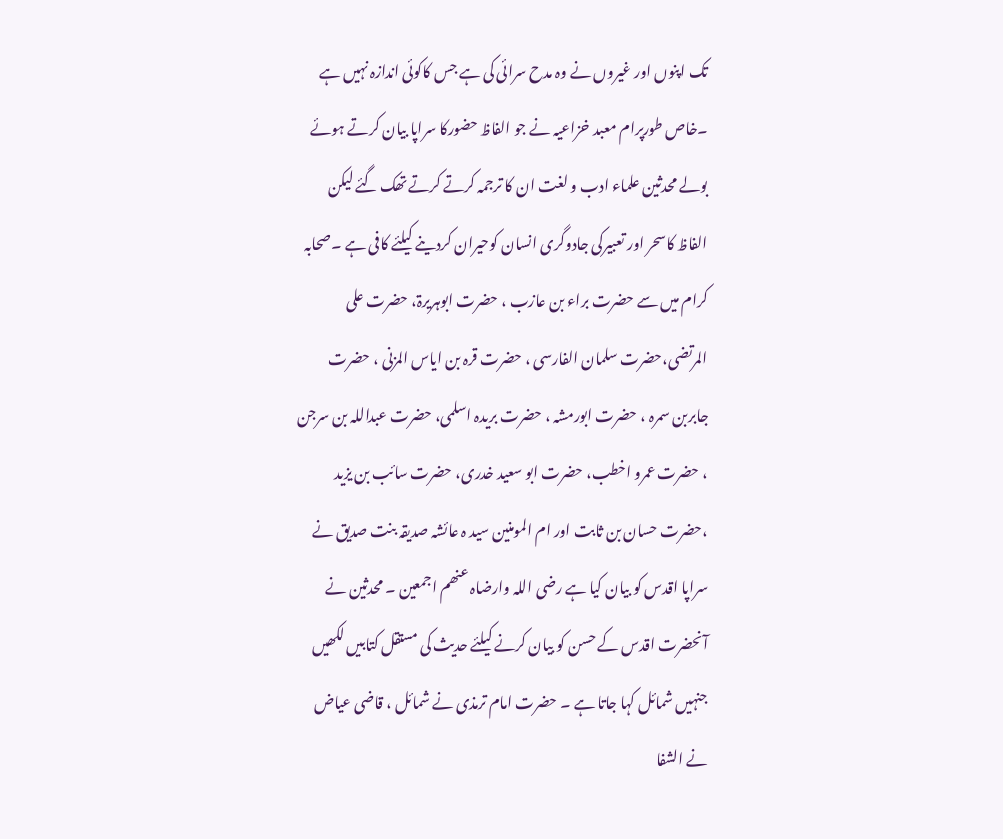تک اپنوں اور غیروں نے وہ مدح سرائی کی ہے جس کاکوئی اندازہ نہیں ہے ۔خاص طورپرام معبد خزاعیہ نے جو الفاظ حضورکا سراپا بیان کرتے ہوئے بولے محدثین علماء ادب و لغت ان کا ترجمہ کرتے کرتے تھک گئے لیکن الفاظ کاسحر اور تعبیرکی جادوگری انسان کوحیران کردینے کیلئے کافی ہے ۔صحابہ کرام میں سے حضرت براء بن عازب ، حضرت ابوہریرۃ، حضرت علی المرتضی،حضرت سلمان الفارسی ، حضرت قرہ بن ایاس المزنی ، حضرت جابربن سمرہ ، حضرت ابورمشہ ، حضرت بریدہ اسلمی، حضرت عبداللہ بن سرجن ، حضرت عمرو اخطب، حضرت ابو سعید خدری، حضرت سائب بن یزید ،حضرت حسان بن ثابت اور ام المومنین سید ہ عائشہ صدیقہ بنت صدیق نے سراپا اقدس کو بیان کیا ہے رضی اللہ وارضاہ عنھم اجمعین ۔ محدثین نے آنحضرت اقدس کے حسن کو بیان کرنے کیلئے حدیث کی مستقل کتابیں لکھیں جنہیں شمائل کہا جاتا ہے ۔ حضرت امام ترمذی نے شمائل ، قاضی عیاض نے الشفا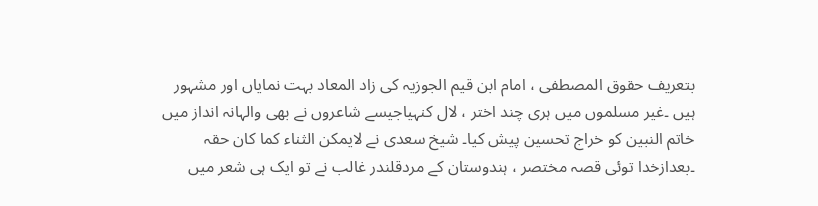بتعریف حقوق المصطفی ، امام ابن قیم الجوزیہ کی زاد المعاد بہت نمایاں اور مشہور ہیں ۔غیر مسلموں میں ہری چند اختر ، لال کنہیاجیسے شاعروں نے بھی والہانہ انداز میں خاتم النبین کو خراج تحسین پیش کیا۔ شیخ سعدی نے لایمکن الثناء کما کان حقہ ۔بعدازخدا توئی قصہ مختصر ، ہندوستان کے مردقلندر غالب نے تو ایک ہی شعر میں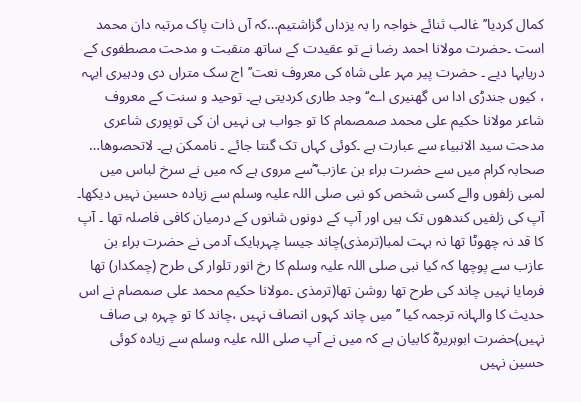کمال کردیا’’غالب ثنائے خواجہ را بہ یزداں گزاشتیم…کہ آں ذات پاک مرتبہ دان محمد است ۔حضرت مولانا احمد رضا نے تو عقیدت کے ساتھ منقبت و مدحت مصطفوی کے دریابہا دیے ۔ حضرت پیر مہر علی شاہ کی معروف نعت’’اج سک متراں دی ودہیری ایہہ ، کیوں جندڑی ادا س گھنیری اے‘‘ وجد طاری کردیتی ہے۔ توحید و سنت کے معروف شاعر مولانا حکیم علی محمد صمصمام کا تو جواب ہی نہیں ان کی توپوری شاعری مدحت سید الانبیاء سے عبارت ہے ۔کوئی کہاں تک گنتا جائے ۔ ناممکن ہے۔ لاتحصوھا… صحابہ کرام میں سے حضرت براء بن عازب ؓسے مروی ہے کہ میں نے سرخ لباس میں لمبی زلفوں والے کسی شخص کو نبی صلی اللہ علیہ وسلم سے زیادہ حسین نہیں دیکھا۔ آپ کی زلفیں کندھوں تک ہیں اور آپ کے دونوں شانوں کے درمیان کافی فاصلہ تھا ۔ آپ کا قد نہ چھوٹا تھا نہ بہت لمبا(ترمذی)چاند جیسا چہرہایک آدمی نے حضرت براء بن عازب سے پوچھا کہ کیا نبی صلی اللہ علیہ وسلم کا رخ انور تلوار کی طرح (چمکدار) تھا فرمایا نہیں چاند کی طرح تھا روشن تھا(ترمذی ۔مولانا حکیم محمد علی صمصام نے اس حدیث کا والہانہ ترجمہ کیا ’’میں چاند کہوں انصاف نہیں ،چاند کا تو چہرہ ہی صاف نہیں)حضرت ابوہریرہؓ کابیان ہے کہ میں نے آپ صلی اللہ علیہ وسلم سے زیادہ کوئی حسین نہیں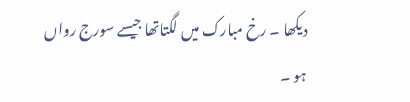دیکھا ۔ رخ مبارک میں لگتاتھا جیسے سورج رواں ہو ۔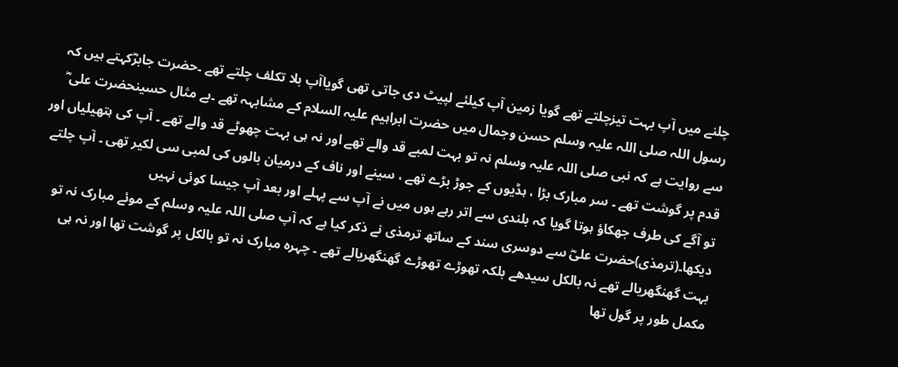چلنے میں آپ بہت تیزچلتے تھے گویا زمین آپ کیلئے لپیٹ دی جاتی تھی گویاآپ بلا تکلف چلتے تھے ۔حضرت جابرؓکہتے ہیں کہ رسول اللہ صلی اللہ علیہ وسلم حسن وجمال میں حضرت ابراہیم علیہ السلام کے مشابہہ تھے ۔بے مثال حسینحضرت علی ؓ سے روایت ہے کہ نبی صلی اللہ علیہ وسلم نہ تو بہت لمبے قد والے تھے اور نہ ہی بہت چھوٹے قد والے تھے ۔ آپ کی ہتھیلیاں اور قدم پر گوشت تھے ۔ سر مبارک بڑا ، ہڈیوں کے جوڑ بڑے تھے ، سینے اور ناف کے درمیان بالوں کی لمبی سی لکیر تھی ۔ آپ چلتے تو آگے کی طرف جھکاؤ ہوتا گویا کہ بلندی سے اتر رہے ہوں میں نے آپ سے پہلے اور بعد آپ جیسا کوئی نہیں دیکھا۔(ترمذی)حضرت علیؓ سے دوسری سند کے ساتھ ترمذی نے ذکر کیا ہے کہ آپ صلی اللہ علیہ وسلم کے موئے مبارک نہ تو بہت گھنگھریالے تھے نہ بالکل سیدھے بلکہ تھوڑے تھوڑے گھنگھریالے تھے ۔ چہرہ مبارک نہ تو بالکل پر گوشت تھا اور نہ ہی مکمل طور پر گول تھا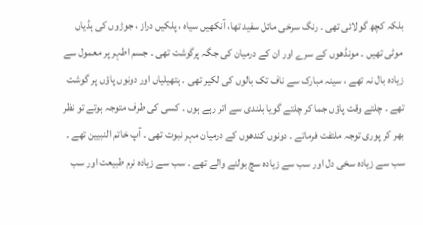بلکہ کچھ گولائی تھی ۔ رنگ سرخی مائل سفید تھا، آنکھیں سیاہ ، پلکیں دراز ، جوڑوں کی ہڈیاں موٹی تھیں ۔ مونڈھوں کے سرے اور ان کے درمیان کی جگہ پرگوشت تھی ۔ جسم اطہر پر معمول سے زیادہ بال نہ تھے ، سینہ مبارک سے ناف تک بالوں کی لکیر تھی ۔ ہتھیلیاں اور دونوں پاؤں پر گوشت تھے ۔ چلتے وقت پاؤں جما کر چلتے گویا بلندی سے اتر رہے ہوں ۔ کسی کی طرف متوجہ ہوتے تو نظر بھر کر پوری توجہ ملتفت فرماتے ۔ دونوں کندھوں کے درمیان مہر نبوت تھی ۔ آپ خاتم النبیین تھے ۔ سب سے زیادہ سخی دل اور سب سے زیادہ سچ بولنے والے تھے ۔ سب سے زیادہ نرم طبیعت اور سب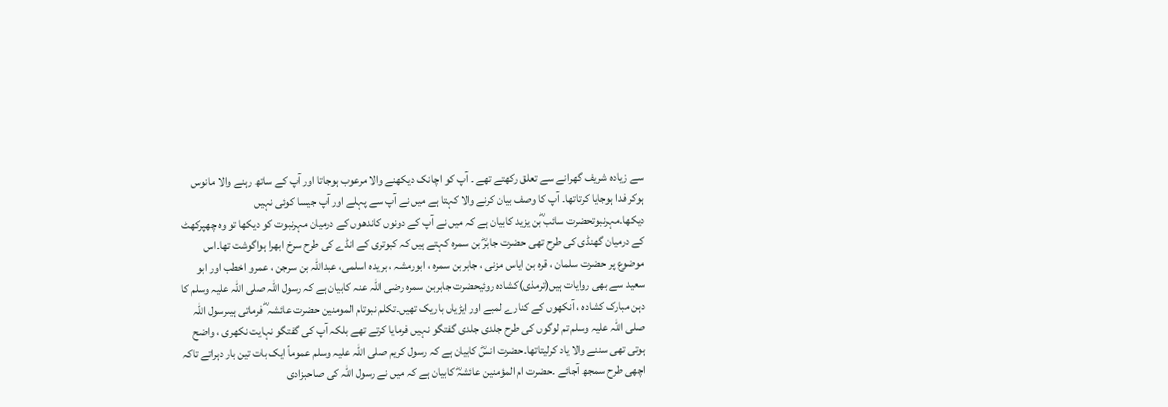سے زیادہ شریف گھرانے سے تعلق رکھتے تھے ۔ آپ کو اچانک دیکھنے والا مرعوب ہوجاتا اور آپ کے ساتھ رہنے والا مانوس ہوکر فدا ہوجایا کرتاتھا۔ آپ کا وصف بیان کرنے والا کہتا ہے میں نے آپ سے پہلے اور آپ جیسا کوئی نہیں دیکھا۔مہرنبوتحضرت سائب ؓبن یزید کابیان ہے کہ میں نے آپ کے دونوں کاندھوں کے درمیان مہرنبوت کو دیکھا تو وہ چھپرکھٹ کے درمیان گھنڈی کی طرح تھی حضرت جابرؓ بن سمرہ کہتے ہیں کہ کبوتری کے انڈے کی طرح سرخ ابھرا ہواگوشت تھا۔اس موضوع پر حضرت سلمان ، قرہ بن ایاس مزنی ، جابربن سمرہ ، ابورمشہ ، بریدہ اسلمی، عبداللہ بن سرجن ، عمرو اخطب اور ابو سعید سے بھی روایات ہیں(ترمذی)کشادہ روئیحضرت جابربن سمرہ رضی اللہ عنہ کابیان ہے کہ رسول اللہ صلی اللہ علیہ وسلم کا دہن مبارک کشادہ ، آنکھوں کے کنارے لمبے اور ایڑیاں باریک تھیں۔تکلم نبوتام المومنین حضرت عائشہ ؓ فرماتی ہیںرسول اللہ صلی اللہ علیہ وسلم تم لوگوں کی طرح جلدی جلدی گفتگو نہیں فرمایا کرتے تھے بلکہ آپ کی گفتگو نہایت نکھری ، واضح ہوتی تھی سننے والا یاد کرلیتاتھا۔حضرت انسؓ کابیان ہے کہ رسول کریم صلی اللہ علیہ وسلم عموماً ایک بات تین بار دہراتے تاکہ اچھی طرح سمجھ آجائے ۔حضرت ام المؤمنین عائشہؓ کابیان ہے کہ میں نے رسول اللہ کی صاحبزادی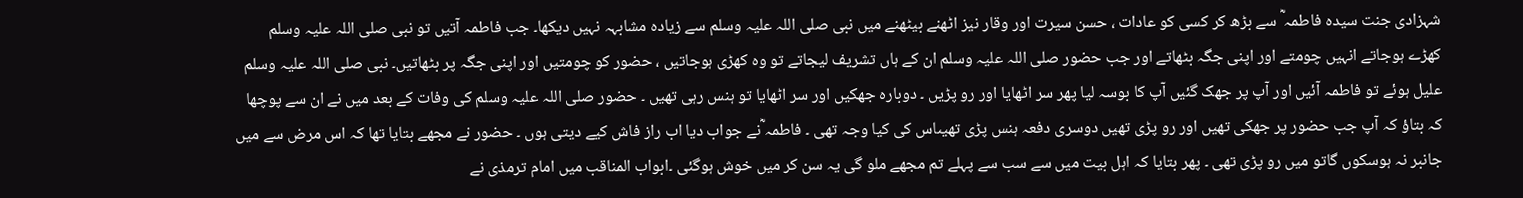شہزادی جنت سیدہ فاطمہ ؓ سے بڑھ کر کسی کو عادات ، حسن سیرت اور وقار نیز اٹھنے بیٹھنے میں نبی صلی اللہ علیہ وسلم سے زیادہ مشابہہ نہیں دیکھا۔ جب فاطمہ آتیں تو نبی صلی اللہ علیہ وسلم کھڑے ہوجاتے انہیں چومتے اور اپنی جگہ بٹھاتے اور جب حضور صلی اللہ علیہ وسلم ان کے ہاں تشریف لیجاتے تو وہ کھڑی ہوجاتیں ، حضور کو چومتیں اور اپنی جگہ پر بٹھاتیں۔ نبی صلی اللہ علیہ وسلم علیل ہوئے تو فاطمہ آئیں اور آپ پر جھک گئیں آپ کا بوسہ لیا پھر سر اٹھایا اور رو پڑیں ۔ دوبارہ جھکیں اور سر اٹھایا تو ہنس رہی تھیں ۔ حضور صلی اللہ علیہ وسلم کی وفات کے بعد میں نے ان سے پوچھا کہ بتاؤ کہ آپ جب حضور پر جھکی تھیں اور رو پڑی تھیں دوسری دفعہ ہنس پڑی تھیںاس کی کیا وجہ تھی ۔ فاطمہ ؓنے جواب دیا اب راز فاش کیے دیتی ہوں ۔ حضور نے مجھے بتایا تھا کہ اس مرض سے میں جانبر نہ ہوسکوں گاتو میں رو پڑی تھی ۔ پھر بتایا کہ اہل بیت میں سے سب سے پہلے تم مجھے ملو گی یہ سن کر میں خوش ہوگئی ۔ابواب المناقب میں امام ترمذی نے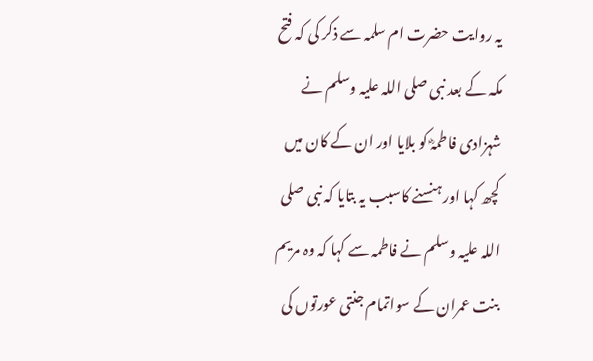یہ روایت حضرت ام سلمہ سے ذکر کی کہ فتح مکہ کے بعد نبی صلی اللہ علیہ وسلم نے شہزادی فاطمہؓ کو بلایا اور ان کے کان میں کچھ کہا اور ہنسنے کاسبب یہ بتایا کہ نبی صلی اللہ علیہ وسلم نے فاطمہ سے کہا کہ وہ مریم بنت عمران کے سواتمام جنتی عورتوں کی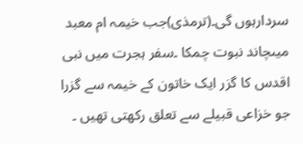سردارہوں گی۔(ترمذی)جب خیمہ ام معبد میںچاند نبوت چمکا ۔سفر ہجرت میں نبی اقدس کا گزر ایک خاتون کے خیمہ سے گزرا جو خزاعی قبیلے سے تعلق رکھتی تھیں ۔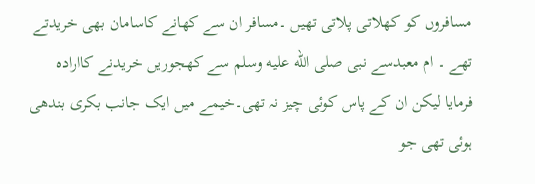مسافروں کو کھلاتی پلاتی تھیں ۔مسافر ان سے کھانے کاسامان بھی خریدتے تھے ۔ ام معبدسے نبی صلى الله عليه وسلم سے کھجوریں خریدنے کاارادہ فرمایا لیکن ان کے پاس کوئی چیز نہ تھی۔خیمے میں ایک جانب بکری بندھی ہوئی تھی جو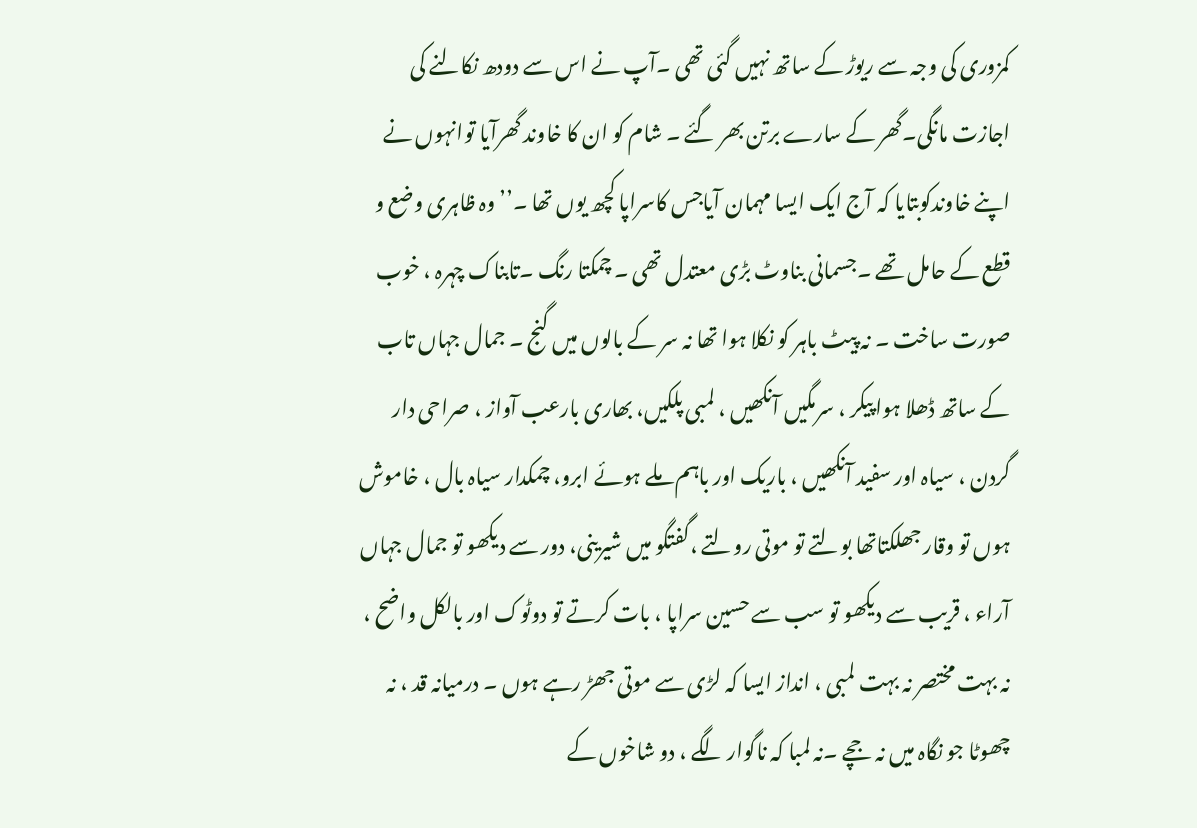کمزوری کی وجہ سے ریوڑ کے ساتھ نہیں گئی تھی ۔آپ نے اس سے دودھ نکالنے کی اجازت مانگی۔گھر کے سارے برتن بھر گئے ۔ شام کو ان کا خاوند گھرآیا توانہوں نے اپنے خاوندکوبتایا کہ آج ایک ایسا مہمان آیاجس کاسراپا کچھ یوں تھا ۔’’وہ ظاہری وضع و قطع کے حامل تھے ۔جسمانی بناوٹ بڑی معتدل تھی ۔ چمکتا رنگ ۔تابناک چہرہ ، خوب صورت ساخت ۔ نہ پیٹ باہر کو نکلا ہوا تھا نہ سر کے بالوں میں گنج ۔ جمال جہاں تاب کے ساتھ ڈھلا ہوا پیکر ، سرمگیں آنکھیں ، لمبی پلکیں، بھاری بارعب آواز ، صراحی دار گردن ، سیاہ اور سفید آنکھیں ، باریک اور باہم ملے ہوئے ابرو، چمکدار سیاہ بال ، خاموش ہوں تو وقار جھلکتاتھا بولتے تو موتی رولتے ،گفتگو میں شیرینی، دور سے دیکھو تو جمال جہاں آراء ، قریب سے دیکھو تو سب سے حسین سراپا ، بات کرتے تو دوٹوک اور بالکل واضح ، نہ بہت مختصر نہ بہت لمبی ، انداز ایسا کہ لڑی سے موتی جھڑ رہے ہوں ۔ درمیانہ قد ، نہ چھوٹا جو نگاہ میں نہ جچے ۔نہ لمبا کہ ناگوار لگے ، دو شاخوں کے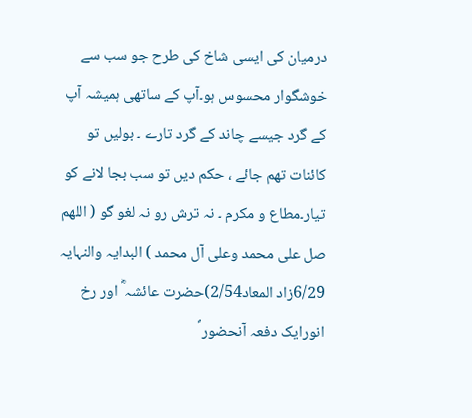درمیان کی ایسی شاخ کی طرح جو سب سے خوشگوار محسوس ہو۔آپ کے ساتھی ہمیشہ آپ کے گرد جیسے چاند کے گرد تارے ۔ بولیں تو کائنات تھم جائے ، حکم دیں تو سب بجا لانے کو تیار۔مطاع و مکرم ۔ نہ ترش رو نہ لغو گو ( اللھم صل علی محمد وعلی آل محمد ) البدایہ والنہایہ 6/29زاد المعاد2/54)حضرت عائشہ ؓ اور رخ انورایک دفعہ آنحضور ؐ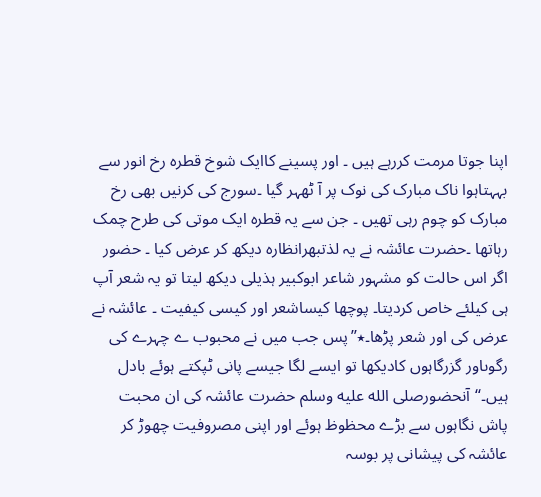اپنا جوتا مرمت کررہے ہیں ۔ اور پسینے کاایک شوخ قطرہ رخ انور سے بہہتاہوا ناک مبارک کی نوک پر آ ٹھہر گیا ۔سورج کی کرنیں بھی رخ مبارک کو چوم رہی تھیں ۔ جن سے یہ قطرہ ایک موتی کی طرح چمک رہاتھا ۔حضرت عائشہ نے یہ لذتبھرانظارہ دیکھ کر عرض کیا ۔ حضور اگر اس حالت کو مشہور شاعر ابوکبیر ہذیلی دیکھ لیتا تو یہ شعر آپ ہی کیلئے خاص کردیتا۔ پوچھا کیساشعر اور کیسی کیفیت ۔ عائشہ نے عرض کی اور شعر پڑھا۔٭’’پس جب میں نے محبوب ے چہرے کی رگوںاور گزرگاہوں کادیکھا تو ایسے لگا جیسے پانی ٹپکتے ہوئے بادل ہیں۔‘‘آنحضورصلى الله عليه وسلم حضرت عائشہ کی ان محبت پاش نگاہوں سے بڑے محظوظ ہوئے اور اپنی مصروفیت چھوڑ کر عائشہ کی پیشانی پر بوسہ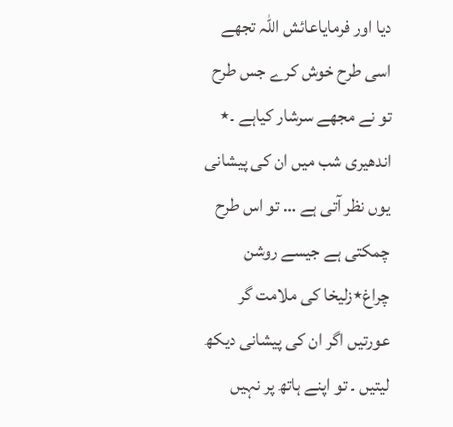دیا اور فرمایاعائش اللہ تجھے اسی طرح خوش کرے جس طرح تو نے مجھے سرشار کیاہے ۔٭ اندھیری شب میں ان کی پیشانی یوں نظر آتی ہے … تو اس طرح چمکتی ہے جیسے روشن چراغ٭زلیخا کی ملامت گر عورتیں اگر ان کی پیشانی دیکھ لیتیں ۔ تو اپنے ہاتھ پر نہیں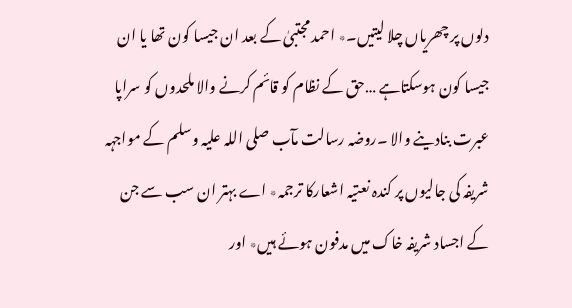دلوں پر چھریاں چلا لیتیں۔٭ احمد مجتبیٰ کے بعد ان جیسا کون تھا یا ان جیسا کون ہوسکتاہے …حق کے نظام کو قائم کرنے والا ملحدوں کو سراپا عبرت بنادینے والا ۔روضہ رسالت مآب صلی اللہ علیہ وسلم کے مواجہہ شریفہ کی جالیوں پر کندہ نعتیہ اشعارکا ترجمہ٭ اے بہتر ان سب سے جن کے اجساد شریفہ خاک میں مدفون ہوئے ہیں٭ اور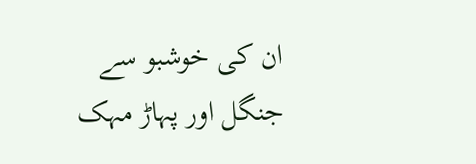ان کی خوشبو سے جنگل اور پہاڑ مہک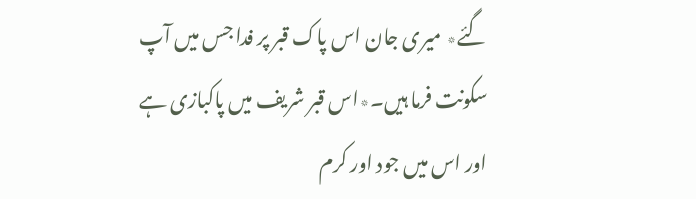گئے٭ میری جان اس پاک قبر پر فدا جس میں آپ سکونت فرما ہیں۔٭اس قبر شریف میں پاکبازی ہے اور اس میں جود اور کرم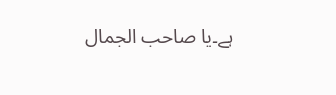ہے۔یا صاحب الجمال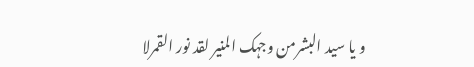و یا سید البشرمن وجہک المنیر لقد نور القمرلا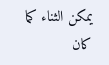یمکن الثناء کما کان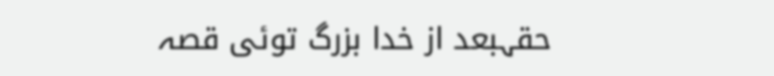حقہبعد از خدا بزرگ توئی قصہ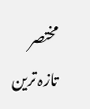مختصر
تازہ ترین